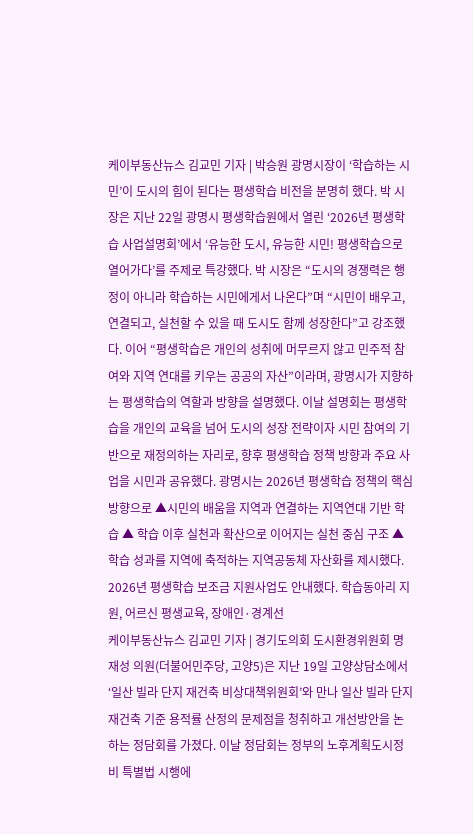케이부동산뉴스 김교민 기자 | 박승원 광명시장이 ‘학습하는 시민’이 도시의 힘이 된다는 평생학습 비전을 분명히 했다. 박 시장은 지난 22일 광명시 평생학습원에서 열린 ‘2026년 평생학습 사업설명회’에서 ‘유능한 도시, 유능한 시민! 평생학습으로 열어가다’를 주제로 특강했다. 박 시장은 “도시의 경쟁력은 행정이 아니라 학습하는 시민에게서 나온다”며 “시민이 배우고, 연결되고, 실천할 수 있을 때 도시도 함께 성장한다”고 강조했다. 이어 “평생학습은 개인의 성취에 머무르지 않고 민주적 참여와 지역 연대를 키우는 공공의 자산”이라며, 광명시가 지향하는 평생학습의 역할과 방향을 설명했다. 이날 설명회는 평생학습을 개인의 교육을 넘어 도시의 성장 전략이자 시민 참여의 기반으로 재정의하는 자리로, 향후 평생학습 정책 방향과 주요 사업을 시민과 공유했다. 광명시는 2026년 평생학습 정책의 핵심 방향으로 ▲시민의 배움을 지역과 연결하는 지역연대 기반 학습 ▲ 학습 이후 실천과 확산으로 이어지는 실천 중심 구조 ▲학습 성과를 지역에 축적하는 지역공동체 자산화를 제시했다. 2026년 평생학습 보조금 지원사업도 안내했다. 학습동아리 지원, 어르신 평생교육, 장애인·경계선
케이부동산뉴스 김교민 기자 | 경기도의회 도시환경위원회 명재성 의원(더불어민주당, 고양5)은 지난 19일 고양상담소에서 ‘일산 빌라 단지 재건축 비상대책위원회’와 만나 일산 빌라 단지 재건축 기준 용적률 산정의 문제점을 청취하고 개선방안을 논하는 정담회를 가졌다. 이날 정담회는 정부의 노후계획도시정비 특별법 시행에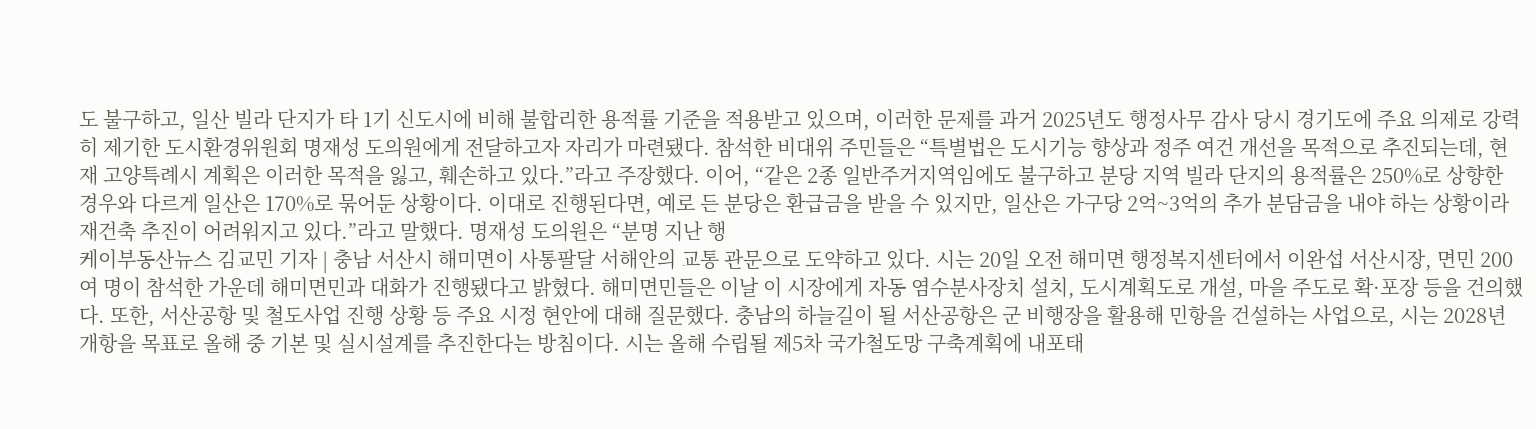도 불구하고, 일산 빌라 단지가 타 1기 신도시에 비해 불합리한 용적률 기준을 적용받고 있으며, 이러한 문제를 과거 2025년도 행정사무 감사 당시 경기도에 주요 의제로 강력히 제기한 도시환경위원회 명재성 도의원에게 전달하고자 자리가 마련됐다. 참석한 비대위 주민들은 “특별법은 도시기능 향상과 정주 여건 개선을 목적으로 추진되는데, 현재 고양특례시 계획은 이러한 목적을 잃고, 훼손하고 있다.”라고 주장했다. 이어, “같은 2종 일반주거지역임에도 불구하고 분당 지역 빌라 단지의 용적률은 250%로 상향한 경우와 다르게 일산은 170%로 묶어둔 상황이다. 이대로 진행된다면, 예로 든 분당은 환급금을 받을 수 있지만, 일산은 가구당 2억~3억의 추가 분담금을 내야 하는 상황이라 재건축 추진이 어려워지고 있다.”라고 말했다. 명재성 도의원은 “분명 지난 행
케이부동산뉴스 김교민 기자 | 충남 서산시 해미면이 사통팔달 서해안의 교통 관문으로 도약하고 있다. 시는 20일 오전 해미면 행정복지센터에서 이완섭 서산시장, 면민 200여 명이 참석한 가운데 해미면민과 대화가 진행됐다고 밝혔다. 해미면민들은 이날 이 시장에게 자동 염수분사장치 설치, 도시계획도로 개설, 마을 주도로 확·포장 등을 건의했다. 또한, 서산공항 및 철도사업 진행 상황 등 주요 시정 현안에 대해 질문했다. 충남의 하늘길이 될 서산공항은 군 비행장을 활용해 민항을 건설하는 사업으로, 시는 2028년 개항을 목표로 올해 중 기본 및 실시설계를 추진한다는 방침이다. 시는 올해 수립될 제5차 국가철도망 구축계획에 내포태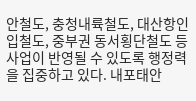안철도, 충청내륙철도, 대산항인입철도, 중부권 동서횡단철도 등 사업이 반영될 수 있도록 행정력을 집중하고 있다. 내포태안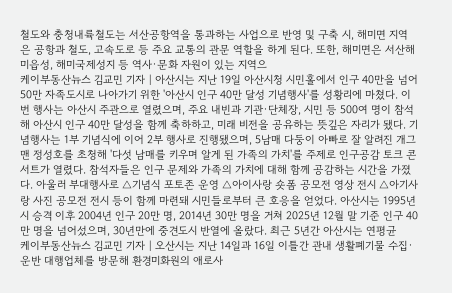철도와 충청내륙철도는 서산공항역을 통과하는 사업으로 반영 및 구축 시, 해미면 지역은 공항과 철도, 고속도로 등 주요 교통의 관문 역할을 하게 된다. 또한, 해미면은 서산해미읍성, 해미국제성지 등 역사·문화 자원이 있는 지역으
케이부동산뉴스 김교민 기자 | 아산시는 지난 19일 아산시청 시민홀에서 인구 40만을 넘어 50만 자족도시로 나아가기 위한 '아산시 인구 40만 달성 기념행사'를 성황리에 마쳤다. 이번 행사는 아산시 주관으로 열렸으며, 주요 내빈과 기관·단체장, 시민 등 500여 명이 참석해 아산시 인구 40만 달성을 함께 축하하고, 미래 비전을 공유하는 뜻깊은 자리가 됐다. 기념행사는 1부 기념식에 이어 2부 행사로 진행됐으며, 5남매 다둥이 아빠로 잘 알려진 개그맨 정성호를 초청해 '다섯 남매를 키우며 알게 된 가족의 가치'를 주제로 인구공감 토크 콘서트가 열렸다. 참석자들은 인구 문제와 가족의 가치에 대해 함께 공감하는 시간을 가졌다. 아울러 부대행사로 △기념식 포토존 운영 △아이사랑 숏폼 공모전 영상 전시 △아기사랑 사진 공모전 전시 등이 함께 마련돼 시민들로부터 큰 호응을 얻었다. 아산시는 1995년 시 승격 이후 2004년 인구 20만 명, 2014년 30만 명을 거쳐 2025년 12월 말 기준 인구 40만 명을 넘어섰으며, 30년만에 중견도시 반열에 올랐다. 최근 5년간 아산시는 연평균
케이부동산뉴스 김교민 기자 | 오산시는 지난 14일과 16일 이틀간 관내 생활폐기물 수집·운반 대행업체를 방문해 환경미화원의 애로사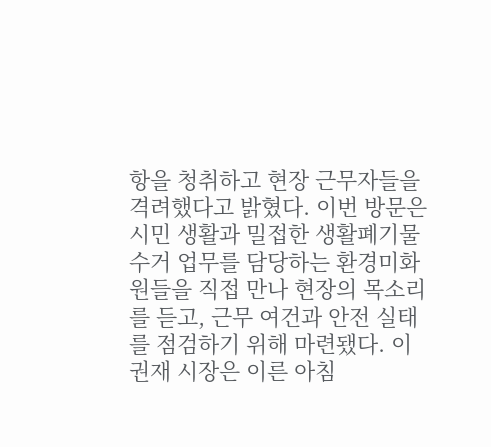항을 청취하고 현장 근무자들을 격려했다고 밝혔다. 이번 방문은 시민 생활과 밀접한 생활폐기물 수거 업무를 담당하는 환경미화원들을 직접 만나 현장의 목소리를 듣고, 근무 여건과 안전 실태를 점검하기 위해 마련됐다. 이권재 시장은 이른 아침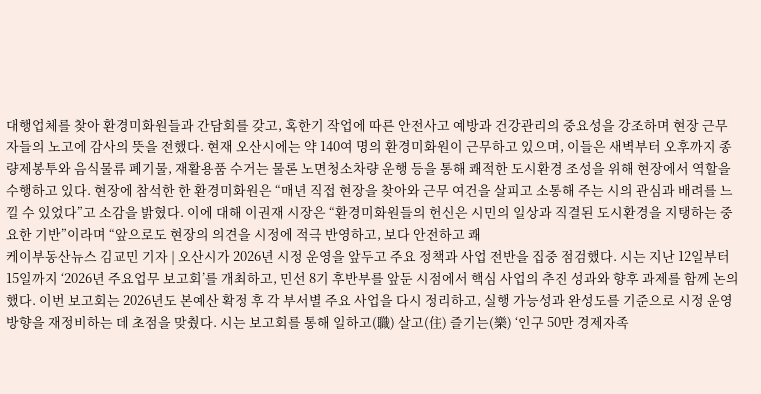대행업체를 찾아 환경미화원들과 간담회를 갖고, 혹한기 작업에 따른 안전사고 예방과 건강관리의 중요성을 강조하며 현장 근무자들의 노고에 감사의 뜻을 전했다. 현재 오산시에는 약 140여 명의 환경미화원이 근무하고 있으며, 이들은 새벽부터 오후까지 종량제봉투와 음식물류 폐기물, 재활용품 수거는 물론 노면청소차량 운행 등을 통해 쾌적한 도시환경 조성을 위해 현장에서 역할을 수행하고 있다. 현장에 참석한 한 환경미화원은 “매년 직접 현장을 찾아와 근무 여건을 살피고 소통해 주는 시의 관심과 배려를 느낄 수 있었다”고 소감을 밝혔다. 이에 대해 이권재 시장은 “환경미화원들의 헌신은 시민의 일상과 직결된 도시환경을 지탱하는 중요한 기반”이라며 “앞으로도 현장의 의견을 시정에 적극 반영하고, 보다 안전하고 쾌
케이부동산뉴스 김교민 기자 | 오산시가 2026년 시정 운영을 앞두고 주요 정책과 사업 전반을 집중 점검했다. 시는 지난 12일부터 15일까지 ‘2026년 주요업무 보고회’를 개최하고, 민선 8기 후반부를 앞둔 시점에서 핵심 사업의 추진 성과와 향후 과제를 함께 논의했다. 이번 보고회는 2026년도 본예산 확정 후 각 부서별 주요 사업을 다시 정리하고, 실행 가능성과 완성도를 기준으로 시정 운영 방향을 재정비하는 데 초점을 맞췄다. 시는 보고회를 통해 일하고(職) 살고(住) 즐기는(樂) ‘인구 50만 경제자족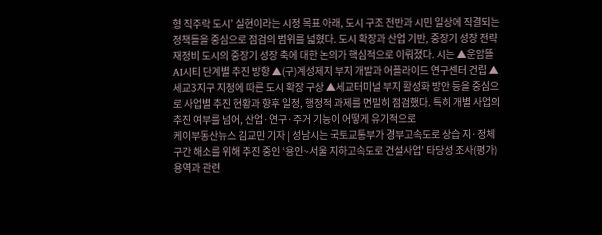형 직주락 도시’ 실현이라는 시정 목표 아래, 도시 구조 전반과 시민 일상에 직결되는 정책들을 중심으로 점검의 범위를 넓혔다. 도시 확장과 산업 기반, 중장기 성장 전략 재정비 도시의 중장기 성장 축에 대한 논의가 핵심적으로 이뤄졌다. 시는 ▲운암뜰 AI시티 단계별 추진 방향 ▲(구)계성제지 부지 개발과 어플라이드 연구센터 건립 ▲세교3지구 지정에 따른 도시 확장 구상 ▲세교터미널 부지 활성화 방안 등을 중심으로 사업별 추진 현황과 향후 일정, 행정적 과제를 면밀히 점검했다. 특히 개별 사업의 추진 여부를 넘어, 산업·연구·주거 기능이 어떻게 유기적으로
케이부동산뉴스 김교민 기자 | 성남시는 국토교통부가 경부고속도로 상습 지·정체 구간 해소를 위해 추진 중인 ‘용인~서울 지하고속도로 건설사업’ 타당성 조사(평가) 용역과 관련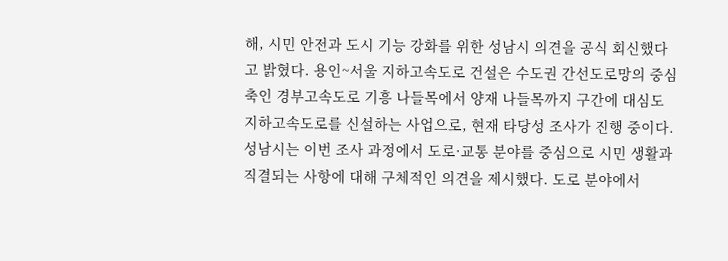해, 시민 안전과 도시 기능 강화를 위한 성남시 의견을 공식 회신했다고 밝혔다. 용인~서울 지하고속도로 건설은 수도권 간선도로망의 중심축인 경부고속도로 기흥 나들목에서 양재 나들목까지 구간에 대심도 지하고속도로를 신설하는 사업으로, 현재 타당성 조사가 진행 중이다. 성남시는 이번 조사 과정에서 도로·교통 분야를 중심으로 시민 생활과 직결되는 사항에 대해 구체적인 의견을 제시했다. 도로 분야에서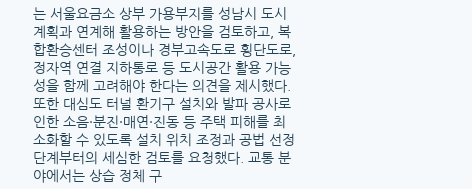는 서울요금소 상부 가용부지를 성남시 도시계획과 연계해 활용하는 방안을 검토하고, 복합환승센터 조성이나 경부고속도로 횡단도로, 정자역 연결 지하통로 등 도시공간 활용 가능성을 함께 고려해야 한다는 의견을 제시했다. 또한 대심도 터널 환기구 설치와 발파 공사로 인한 소음·분진·매연·진동 등 주택 피해를 최소화할 수 있도록 설치 위치 조정과 공법 선정 단계부터의 세심한 검토를 요청했다. 교통 분야에서는 상습 정체 구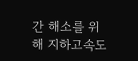간 해소를 위해 지하고속도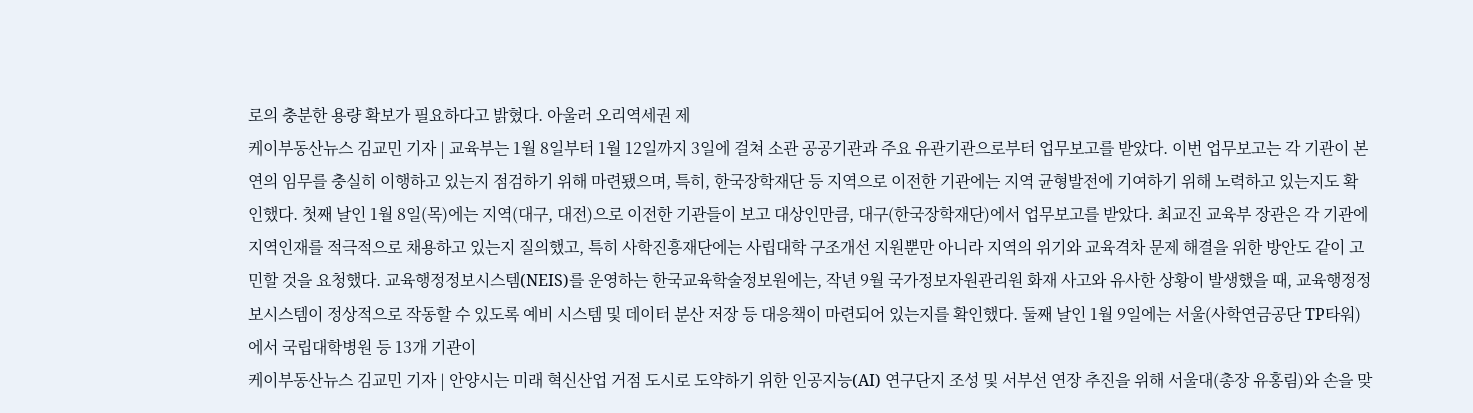로의 충분한 용량 확보가 필요하다고 밝혔다. 아울러 오리역세권 제
케이부동산뉴스 김교민 기자 | 교육부는 1월 8일부터 1월 12일까지 3일에 걸쳐 소관 공공기관과 주요 유관기관으로부터 업무보고를 받았다. 이번 업무보고는 각 기관이 본연의 임무를 충실히 이행하고 있는지 점검하기 위해 마련됐으며, 특히, 한국장학재단 등 지역으로 이전한 기관에는 지역 균형발전에 기여하기 위해 노력하고 있는지도 확인했다. 첫째 날인 1월 8일(목)에는 지역(대구, 대전)으로 이전한 기관들이 보고 대상인만큼, 대구(한국장학재단)에서 업무보고를 받았다. 최교진 교육부 장관은 각 기관에 지역인재를 적극적으로 채용하고 있는지 질의했고, 특히 사학진흥재단에는 사립대학 구조개선 지원뿐만 아니라 지역의 위기와 교육격차 문제 해결을 위한 방안도 같이 고민할 것을 요청했다. 교육행정정보시스템(NEIS)를 운영하는 한국교육학술정보원에는, 작년 9월 국가정보자원관리원 화재 사고와 유사한 상황이 발생했을 때, 교육행정정보시스템이 정상적으로 작동할 수 있도록 예비 시스템 및 데이터 분산 저장 등 대응책이 마련되어 있는지를 확인했다. 둘째 날인 1월 9일에는 서울(사학연금공단 TP타워)에서 국립대학병원 등 13개 기관이
케이부동산뉴스 김교민 기자 | 안양시는 미래 혁신산업 거점 도시로 도약하기 위한 인공지능(AI) 연구단지 조성 및 서부선 연장 추진을 위해 서울대(총장 유홍림)와 손을 맞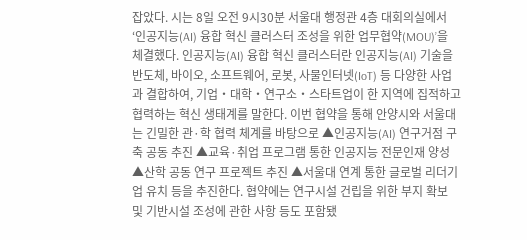잡았다. 시는 8일 오전 9시30분 서울대 행정관 4층 대회의실에서 ‘인공지능(AI) 융합 혁신 클러스터 조성을 위한 업무협약(MOU)’을 체결했다. 인공지능(AI) 융합 혁신 클러스터란 인공지능(AI) 기술을 반도체, 바이오, 소프트웨어, 로봇, 사물인터넷(IoT) 등 다양한 사업과 결합하여, 기업・대학・연구소・스타트업이 한 지역에 집적하고 협력하는 혁신 생태계를 말한다. 이번 협약을 통해 안양시와 서울대는 긴밀한 관·학 협력 체계를 바탕으로 ▲인공지능(AI) 연구거점 구축 공동 추진 ▲교육·취업 프로그램 통한 인공지능 전문인재 양성 ▲산학 공동 연구 프로젝트 추진 ▲서울대 연계 통한 글로벌 리더기업 유치 등을 추진한다. 협약에는 연구시설 건립을 위한 부지 확보 및 기반시설 조성에 관한 사항 등도 포함됐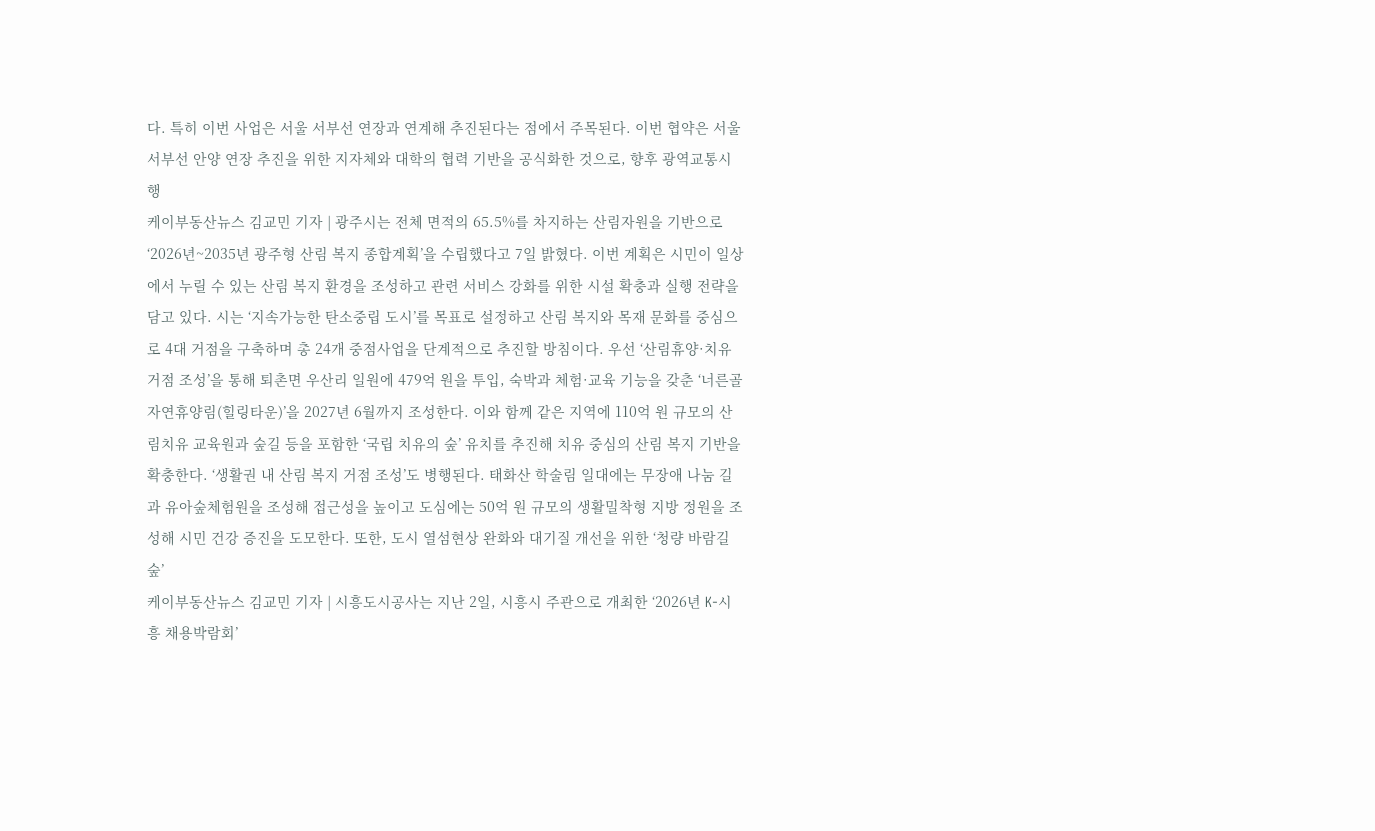다. 특히 이번 사업은 서울 서부선 연장과 연계해 추진된다는 점에서 주목된다. 이번 협약은 서울 서부선 안양 연장 추진을 위한 지자체와 대학의 협력 기반을 공식화한 것으로, 향후 광역교통시행
케이부동산뉴스 김교민 기자 | 광주시는 전체 면적의 65.5%를 차지하는 산림자원을 기반으로 ‘2026년~2035년 광주형 산림 복지 종합계획’을 수립했다고 7일 밝혔다. 이번 계획은 시민이 일상에서 누릴 수 있는 산림 복지 환경을 조성하고 관련 서비스 강화를 위한 시설 확충과 실행 전략을 담고 있다. 시는 ‘지속가능한 탄소중립 도시’를 목표로 설정하고 산림 복지와 목재 문화를 중심으로 4대 거점을 구축하며 총 24개 중점사업을 단계적으로 추진할 방침이다. 우선 ‘산림휴양·치유 거점 조성’을 통해 퇴촌면 우산리 일원에 479억 원을 투입, 숙박과 체험·교육 기능을 갖춘 ‘너른골 자연휴양림(힐링타운)’을 2027년 6월까지 조성한다. 이와 함께 같은 지역에 110억 원 규모의 산림치유 교육원과 숲길 등을 포함한 ‘국립 치유의 숲’ 유치를 추진해 치유 중심의 산림 복지 기반을 확충한다. ‘생활권 내 산림 복지 거점 조성’도 병행된다. 태화산 학술림 일대에는 무장애 나눔 길과 유아숲체험원을 조성해 접근성을 높이고 도심에는 50억 원 규모의 생활밀착형 지방 정원을 조성해 시민 건강 증진을 도모한다. 또한, 도시 열섬현상 완화와 대기질 개선을 위한 ‘청량 바람길 숲’
케이부동산뉴스 김교민 기자 | 시흥도시공사는 지난 2일, 시흥시 주관으로 개최한 ‘2026년 K-시흥 채용박람회’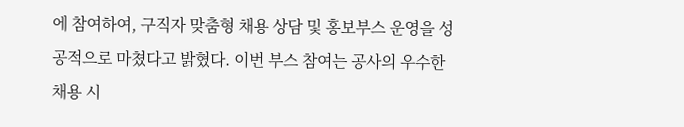에 참여하여, 구직자 맞춤형 채용 상담 및 홍보부스 운영을 성공적으로 마쳤다고 밝혔다. 이번 부스 참여는 공사의 우수한 채용 시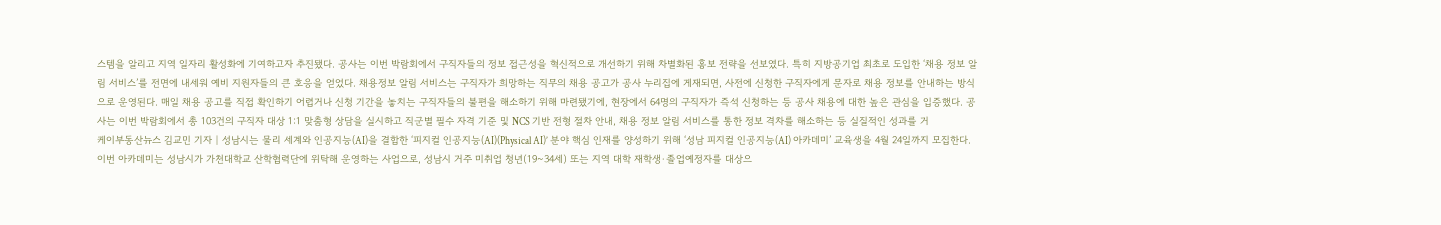스템을 알리고 지역 일자리 활성화에 기여하고자 추진됐다. 공사는 이번 박람회에서 구직자들의 정보 접근성을 혁신적으로 개선하기 위해 차별화된 홍보 전략을 선보였다. 특히 지방공기업 최초로 도입한 ‘채용 정보 알림 서비스’를 전면에 내세워 예비 지원자들의 큰 호응을 얻었다. 채용정보 알림 서비스는 구직자가 희망하는 직무의 채용 공고가 공사 누리집에 게재되면, 사전에 신청한 구직자에게 문자로 채용 정보를 안내하는 방식으로 운영된다. 매일 채용 공고를 직접 확인하기 어렵거나 신청 기간을 놓치는 구직자들의 불편을 해소하기 위해 마련됐기에, 현장에서 64명의 구직자가 즉석 신청하는 등 공사 채용에 대한 높은 관심을 입증했다. 공사는 이번 박람회에서 총 103건의 구직자 대상 1:1 맞춤형 상담을 실시하고 직군별 필수 자격 기준 및 NCS 기반 전형 절차 안내, 채용 정보 알림 서비스를 통한 정보 격차를 해소하는 등 실질적인 성과를 거
케이부동산뉴스 김교민 기자 | 성남시는 물리 세계와 인공지능(AI)을 결합한 ‘피지컬 인공지능(AI)(Physical AI)’ 분야 핵심 인재를 양성하기 위해 ‘성남 피지컬 인공지능(AI) 아카데미’ 교육생을 4월 24일까지 모집한다. 이번 아카데미는 성남시가 가천대학교 산학협력단에 위탁해 운영하는 사업으로, 성남시 거주 미취업 청년(19~34세) 또는 지역 대학 재학생·졸업예정자를 대상으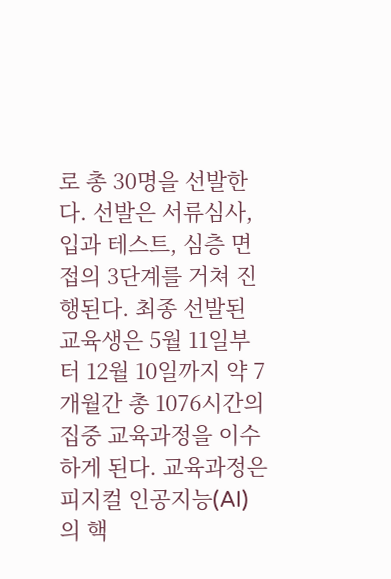로 총 30명을 선발한다. 선발은 서류심사, 입과 테스트, 심층 면접의 3단계를 거쳐 진행된다. 최종 선발된 교육생은 5월 11일부터 12월 10일까지 약 7개월간 총 1076시간의 집중 교육과정을 이수하게 된다. 교육과정은 피지컬 인공지능(AI)의 핵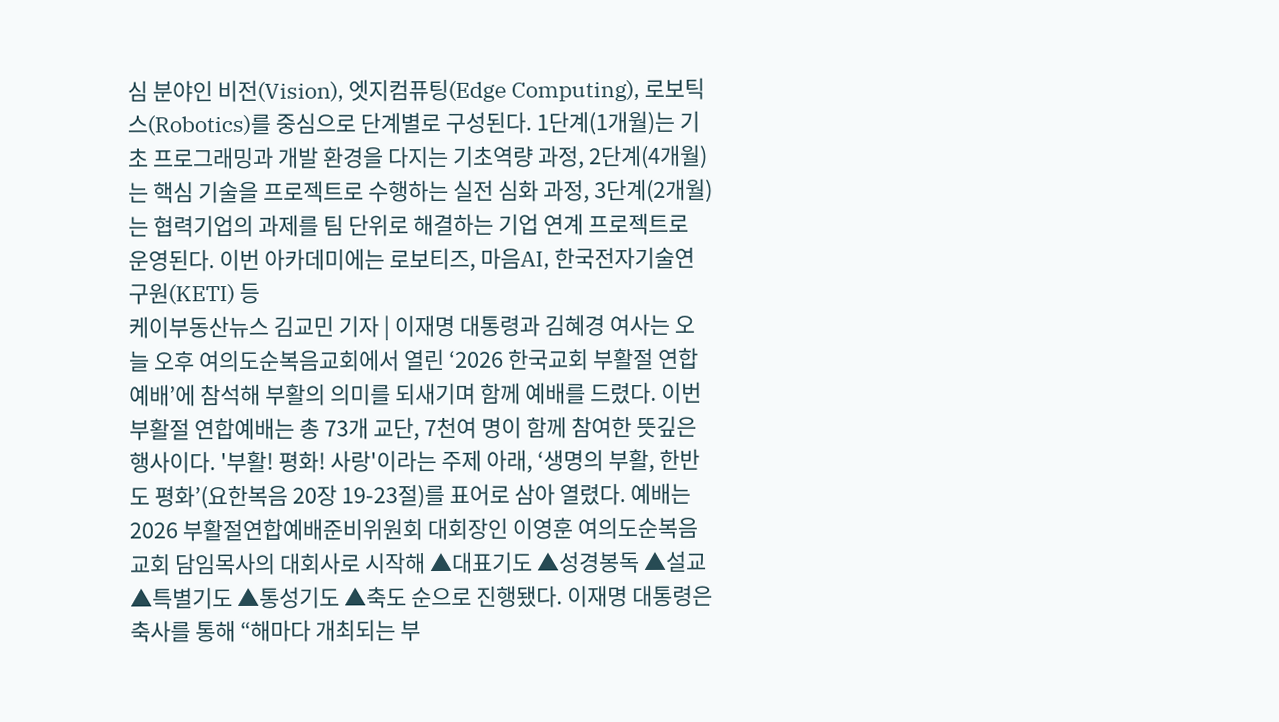심 분야인 비전(Vision), 엣지컴퓨팅(Edge Computing), 로보틱스(Robotics)를 중심으로 단계별로 구성된다. 1단계(1개월)는 기초 프로그래밍과 개발 환경을 다지는 기초역량 과정, 2단계(4개월)는 핵심 기술을 프로젝트로 수행하는 실전 심화 과정, 3단계(2개월)는 협력기업의 과제를 팀 단위로 해결하는 기업 연계 프로젝트로 운영된다. 이번 아카데미에는 로보티즈, 마음AI, 한국전자기술연구원(KETI) 등
케이부동산뉴스 김교민 기자 | 이재명 대통령과 김혜경 여사는 오늘 오후 여의도순복음교회에서 열린 ‘2026 한국교회 부활절 연합예배’에 참석해 부활의 의미를 되새기며 함께 예배를 드렸다. 이번 부활절 연합예배는 총 73개 교단, 7천여 명이 함께 참여한 뜻깊은 행사이다. '부활! 평화! 사랑'이라는 주제 아래, ‘생명의 부활, 한반도 평화’(요한복음 20장 19-23절)를 표어로 삼아 열렸다. 예배는 2026 부활절연합예배준비위원회 대회장인 이영훈 여의도순복음교회 담임목사의 대회사로 시작해 ▲대표기도 ▲성경봉독 ▲설교 ▲특별기도 ▲통성기도 ▲축도 순으로 진행됐다. 이재명 대통령은 축사를 통해 “해마다 개최되는 부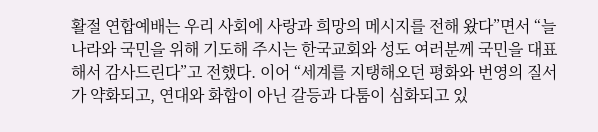활절 연합예배는 우리 사회에 사랑과 희망의 메시지를 전해 왔다”면서 “늘 나라와 국민을 위해 기도해 주시는 한국교회와 성도 여러분께 국민을 대표해서 감사드린다”고 전했다. 이어 “세계를 지탱해오던 평화와 번영의 질서가 약화되고, 연대와 화합이 아닌 갈등과 다툼이 심화되고 있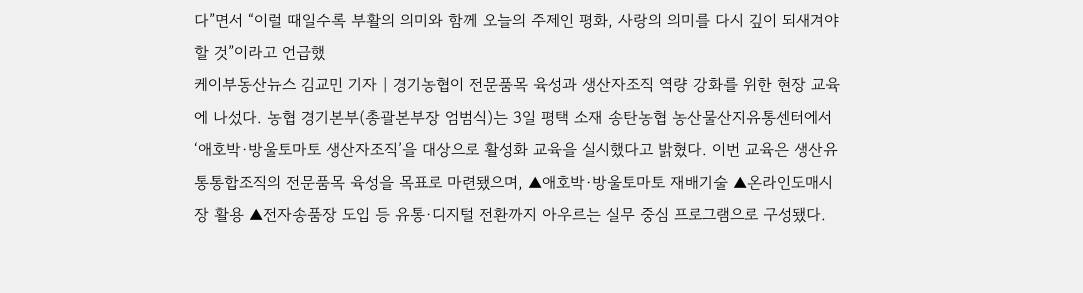다”면서 “이럴 때일수록 부활의 의미와 함께 오늘의 주제인 평화, 사랑의 의미를 다시 깊이 되새겨야 할 것”이라고 언급했
케이부동산뉴스 김교민 기자 | 경기농협이 전문품목 육성과 생산자조직 역량 강화를 위한 현장 교육에 나섰다. 농협 경기본부(총괄본부장 엄범식)는 3일 평택 소재 송탄농협 농산물산지유통센터에서 ‘애호박·방울토마토 생산자조직’을 대상으로 활성화 교육을 실시했다고 밝혔다. 이번 교육은 생산유통통합조직의 전문품목 육성을 목표로 마련됐으며, ▲애호박·방울토마토 재배기술 ▲온라인도매시장 활용 ▲전자송품장 도입 등 유통·디지털 전환까지 아우르는 실무 중심 프로그램으로 구성됐다.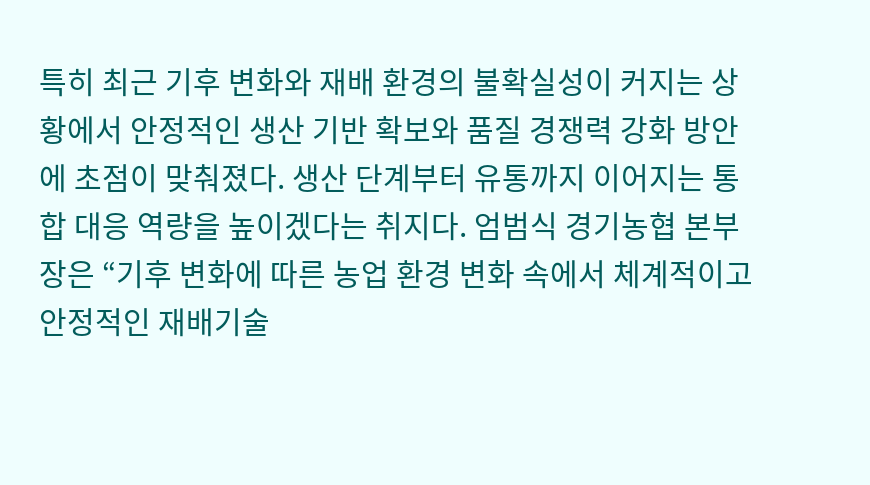특히 최근 기후 변화와 재배 환경의 불확실성이 커지는 상황에서 안정적인 생산 기반 확보와 품질 경쟁력 강화 방안에 초점이 맞춰졌다. 생산 단계부터 유통까지 이어지는 통합 대응 역량을 높이겠다는 취지다. 엄범식 경기농협 본부장은 “기후 변화에 따른 농업 환경 변화 속에서 체계적이고 안정적인 재배기술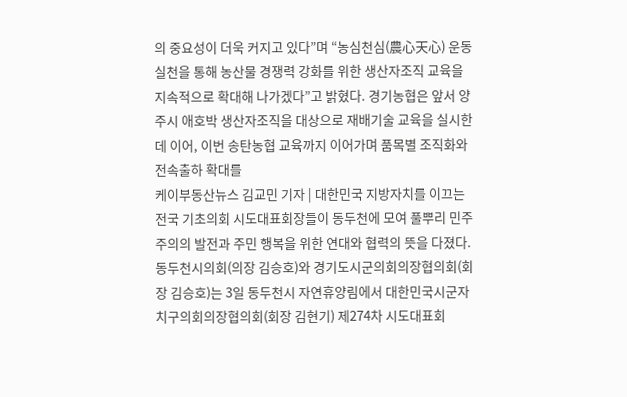의 중요성이 더욱 커지고 있다”며 “농심천심(農心天心) 운동 실천을 통해 농산물 경쟁력 강화를 위한 생산자조직 교육을 지속적으로 확대해 나가겠다”고 밝혔다. 경기농협은 앞서 양주시 애호박 생산자조직을 대상으로 재배기술 교육을 실시한 데 이어, 이번 송탄농협 교육까지 이어가며 품목별 조직화와 전속출하 확대를
케이부동산뉴스 김교민 기자 | 대한민국 지방자치를 이끄는 전국 기초의회 시도대표회장들이 동두천에 모여 풀뿌리 민주주의의 발전과 주민 행복을 위한 연대와 협력의 뜻을 다졌다. 동두천시의회(의장 김승호)와 경기도시군의회의장협의회(회장 김승호)는 3일 동두천시 자연휴양림에서 대한민국시군자치구의회의장협의회(회장 김현기) 제274차 시도대표회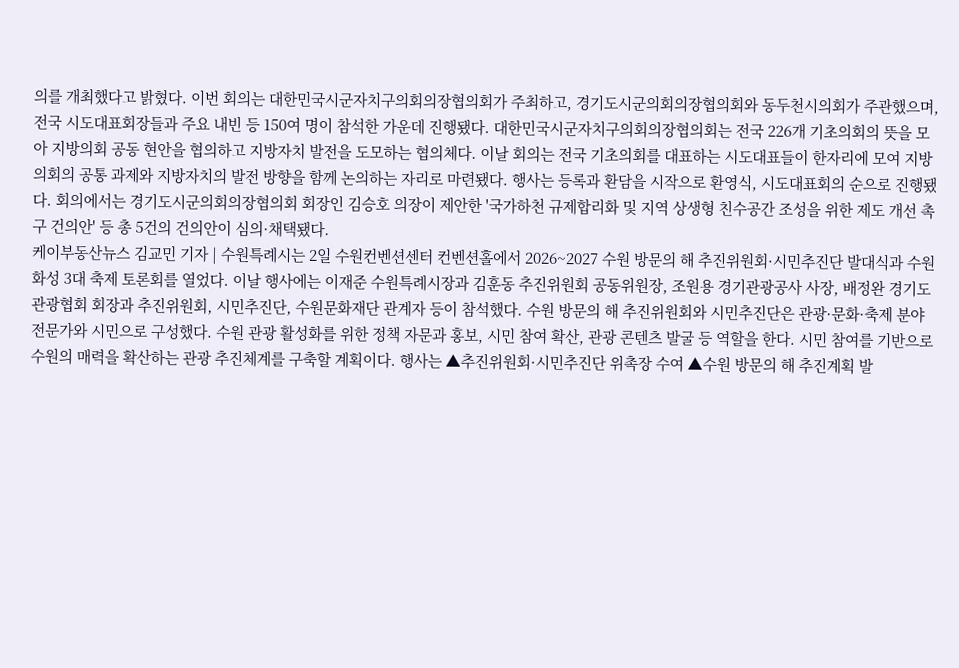의를 개최했다고 밝혔다. 이번 회의는 대한민국시군자치구의회의장협의회가 주최하고, 경기도시군의회의장협의회와 동두천시의회가 주관했으며, 전국 시도대표회장들과 주요 내빈 등 150여 명이 참석한 가운데 진행됐다. 대한민국시군자치구의회의장협의회는 전국 226개 기초의회의 뜻을 모아 지방의회 공동 현안을 협의하고 지방자치 발전을 도모하는 협의체다. 이날 회의는 전국 기초의회를 대표하는 시도대표들이 한자리에 모여 지방의회의 공통 과제와 지방자치의 발전 방향을 함께 논의하는 자리로 마련됐다. 행사는 등록과 환담을 시작으로 환영식, 시도대표회의 순으로 진행됐다. 회의에서는 경기도시군의회의장협의회 회장인 김승호 의장이 제안한 '국가하천 규제합리화 및 지역 상생형 친수공간 조성을 위한 제도 개선 촉구 건의안' 등 총 5건의 건의안이 심의·채택됐다.
케이부동산뉴스 김교민 기자 | 수원특례시는 2일 수원컨벤션센터 컨벤션홀에서 2026~2027 수원 방문의 해 추진위원회·시민추진단 발대식과 수원화성 3대 축제 토론회를 열었다. 이날 행사에는 이재준 수원특례시장과 김훈동 추진위원회 공동위원장, 조원용 경기관광공사 사장, 배정완 경기도관광협회 회장과 추진위원회, 시민추진단, 수원문화재단 관계자 등이 참석했다. 수원 방문의 해 추진위원회와 시민추진단은 관광·문화·축제 분야 전문가와 시민으로 구성했다. 수원 관광 활성화를 위한 정책 자문과 홍보, 시민 참여 확산, 관광 콘텐츠 발굴 등 역할을 한다. 시민 참여를 기반으로 수원의 매력을 확산하는 관광 추진체계를 구축할 계획이다. 행사는 ▲추진위원회·시민추진단 위촉장 수여 ▲수원 방문의 해 추진계획 발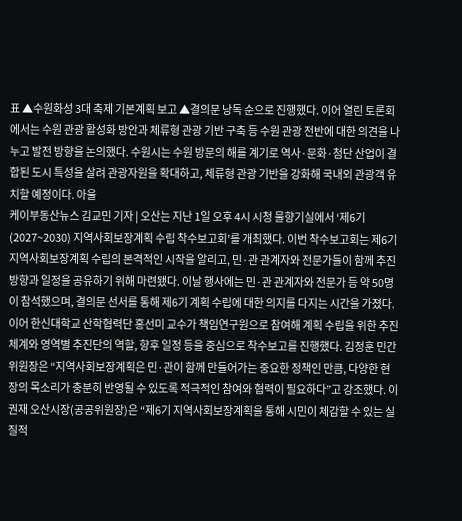표 ▲수원화성 3대 축제 기본계획 보고 ▲결의문 낭독 순으로 진행했다. 이어 열린 토론회에서는 수원 관광 활성화 방안과 체류형 관광 기반 구축 등 수원 관광 전반에 대한 의견을 나누고 발전 방향을 논의했다. 수원시는 수원 방문의 해를 계기로 역사·문화·첨단 산업이 결합된 도시 특성을 살려 관광자원을 확대하고, 체류형 관광 기반을 강화해 국내외 관광객 유치할 예정이다. 아울
케이부동산뉴스 김교민 기자 | 오산는 지난 1일 오후 4시 시청 물향기실에서 ‘제6기(2027~2030) 지역사회보장계획 수립 착수보고회’를 개최했다. 이번 착수보고회는 제6기 지역사회보장계획 수립의 본격적인 시작을 알리고, 민·관 관계자와 전문가들이 함께 추진 방향과 일정을 공유하기 위해 마련됐다. 이날 행사에는 민·관 관계자와 전문가 등 약 50명이 참석했으며, 결의문 선서를 통해 제6기 계획 수립에 대한 의지를 다지는 시간을 가졌다. 이어 한신대학교 산학협력단 홍선미 교수가 책임연구원으로 참여해 계획 수립을 위한 추진체계와 영역별 추진단의 역할, 향후 일정 등을 중심으로 착수보고를 진행했다. 김정훈 민간위원장은 “지역사회보장계획은 민·관이 함께 만들어가는 중요한 정책인 만큼, 다양한 현장의 목소리가 충분히 반영될 수 있도록 적극적인 참여와 협력이 필요하다”고 강조했다. 이권재 오산시장(공공위원장)은 “제6기 지역사회보장계획을 통해 시민이 체감할 수 있는 실질적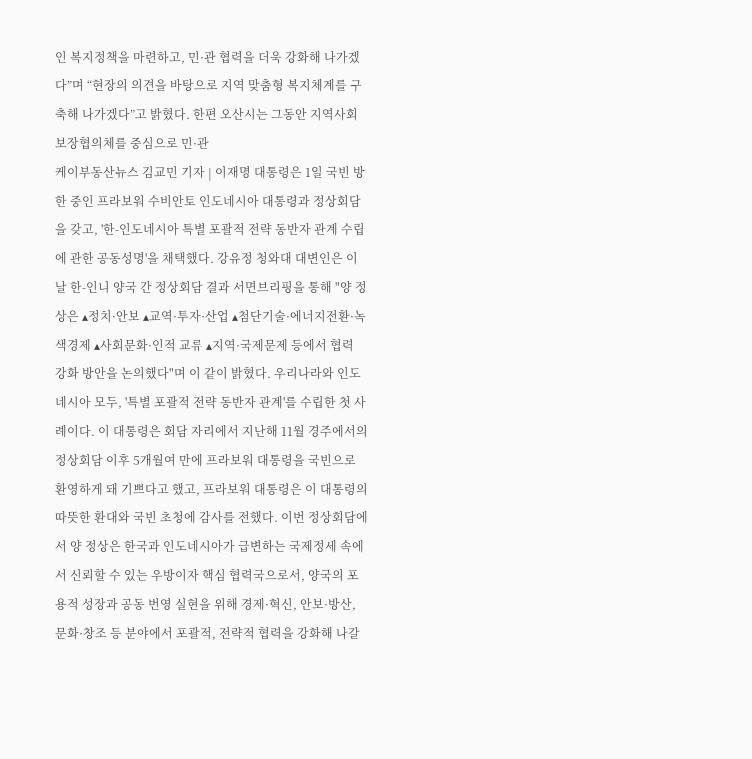인 복지정책을 마련하고, 민·관 협력을 더욱 강화해 나가겠다”며 “현장의 의견을 바탕으로 지역 맞춤형 복지체계를 구축해 나가겠다”고 밝혔다. 한편 오산시는 그동안 지역사회보장협의체를 중심으로 민·관
케이부동산뉴스 김교민 기자 | 이재명 대통령은 1일 국빈 방한 중인 프라보워 수비안토 인도네시아 대통령과 정상회담을 갖고, '한-인도네시아 특별 포괄적 전략 동반자 관계 수립에 관한 공동성명'을 채택했다. 강유정 청와대 대변인은 이날 한-인니 양국 간 정상회담 결과 서면브리핑을 통해 "양 정상은 ▴정치·안보 ▴교역·투자·산업 ▴첨단기술·에너지전환·녹색경제 ▴사회문화·인적 교류 ▴지역·국제문제 등에서 협력 강화 방안을 논의했다"며 이 같이 밝혔다. 우리나라와 인도네시아 모두, '특별 포괄적 전략 동반자 관계'를 수립한 첫 사례이다. 이 대통령은 회담 자리에서 지난해 11월 경주에서의 정상회담 이후 5개월여 만에 프라보워 대통령을 국빈으로 환영하게 돼 기쁘다고 했고, 프라보워 대통령은 이 대통령의 따뜻한 환대와 국빈 초청에 감사를 전했다. 이번 정상회담에서 양 정상은 한국과 인도네시아가 급변하는 국제정세 속에서 신뢰할 수 있는 우방이자 핵심 협력국으로서, 양국의 포용적 성장과 공동 번영 실현을 위해 경제·혁신, 안보·방산, 문화·창조 등 분야에서 포괄적, 전략적 협력을 강화해 나갈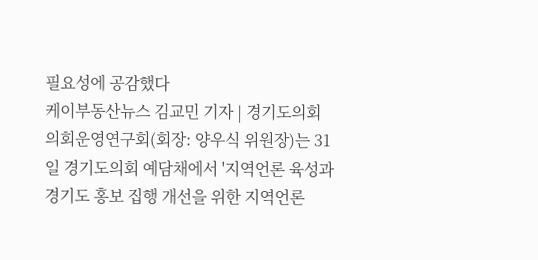필요성에 공감했다
케이부동산뉴스 김교민 기자 | 경기도의회 의회운영연구회(회장: 양우식 위원장)는 31일 경기도의회 예담채에서 '지역언론 육성과 경기도 홍보 집행 개선을 위한 지역언론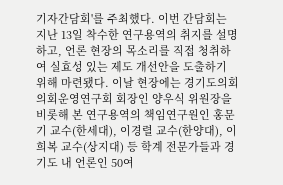기자간담회'를 주최했다. 이번 간담회는 지난 13일 착수한 연구용역의 취지를 설명하고, 언론 현장의 목소리를 직접 청취하여 실효성 있는 제도 개선안을 도출하기 위해 마련됐다. 이날 현장에는 경기도의회 의회운영연구회 회장인 양우식 위원장을 비롯해 본 연구용역의 책임연구원인 홍문기 교수(한세대), 이경렬 교수(한양대), 이희복 교수(상지대) 등 학계 전문가들과 경기도 내 언론인 50여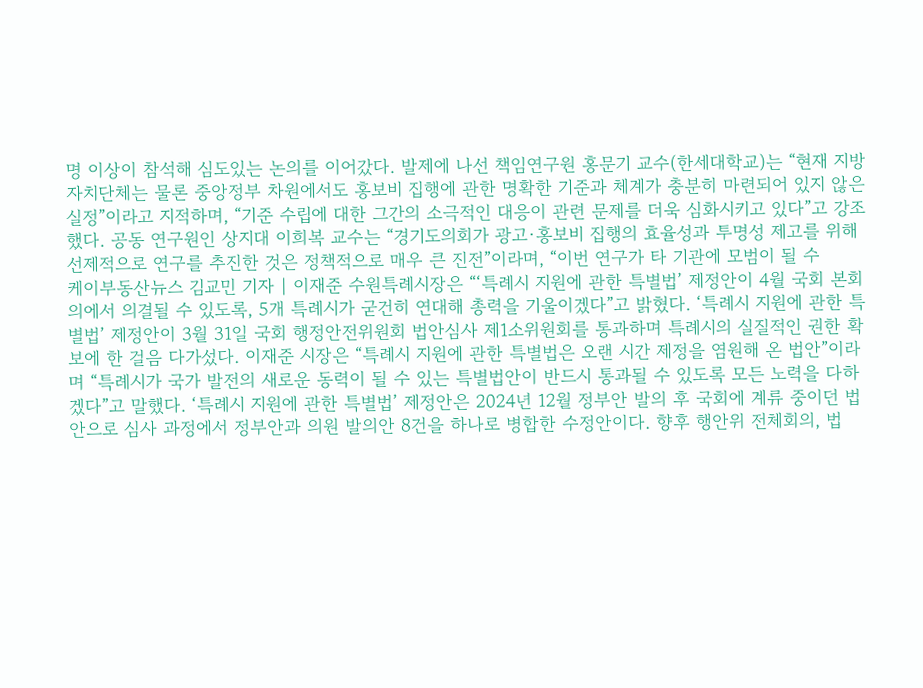명 이상이 참석해 심도있는 논의를 이어갔다. 발제에 나선 책임연구원 홍문기 교수(한세대학교)는 “현재 지방자치단체는 물론 중앙정부 차원에서도 홍보비 집행에 관한 명확한 기준과 체계가 충분히 마련되어 있지 않은 실정”이라고 지적하며, “기준 수립에 대한 그간의 소극적인 대응이 관련 문제를 더욱 심화시키고 있다”고 강조했다. 공동 연구원인 상지대 이희복 교수는 “경기도의회가 광고·홍보비 집행의 효율성과 투명성 제고를 위해 선제적으로 연구를 추진한 것은 정책적으로 매우 큰 진전”이라며, “이번 연구가 타 기관에 모범이 될 수
케이부동산뉴스 김교민 기자 | 이재준 수원특례시장은 “‘특례시 지원에 관한 특별법’ 제정안이 4월 국회 본회의에서 의결될 수 있도록, 5개 특례시가 굳건히 연대해 총력을 기울이겠다”고 밝혔다. ‘특례시 지원에 관한 특별법’ 제정안이 3월 31일 국회 행정안전위원회 법안심사 제1소위원회를 통과하며 특례시의 실질적인 권한 확보에 한 걸음 다가섰다. 이재준 시장은 “특례시 지원에 관한 특별법은 오랜 시간 제정을 염원해 온 법안”이라며 “특례시가 국가 발전의 새로운 동력이 될 수 있는 특별법안이 반드시 통과될 수 있도록 모든 노력을 다하겠다”고 말했다. ‘특례시 지원에 관한 특별법’ 제정안은 2024년 12월 정부안 발의 후 국회에 계류 중이던 법안으로 심사 과정에서 정부안과 의원 발의안 8건을 하나로 병합한 수정안이다. 향후 행안위 전체회의, 법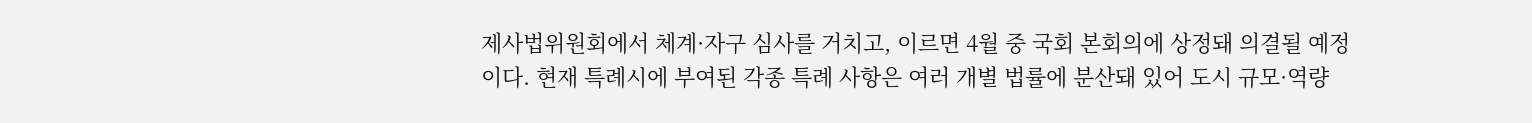제사법위원회에서 체계·자구 심사를 거치고, 이르면 4월 중 국회 본회의에 상정돼 의결될 예정이다. 현재 특례시에 부여된 각종 특례 사항은 여러 개별 법률에 분산돼 있어 도시 규모·역량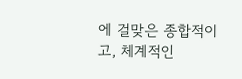에 걸맞은 종합적이고, 체계적인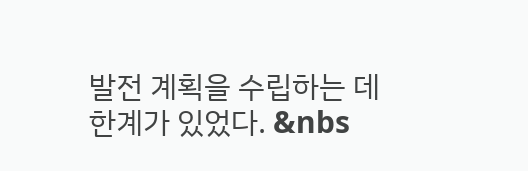발전 계획을 수립하는 데 한계가 있었다. &nbs